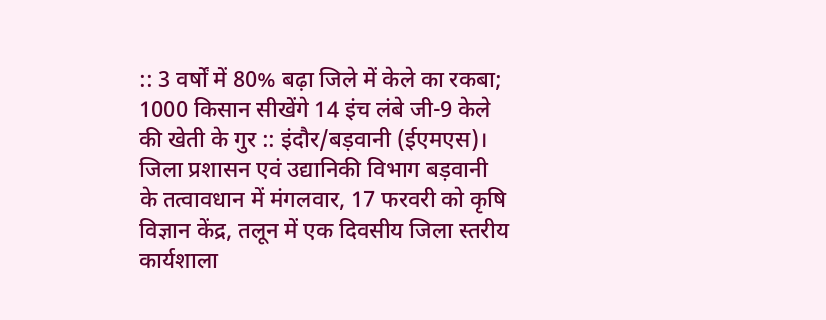:: 3 वर्षों में 80% बढ़ा जिले में केले का रकबा; 1000 किसान सीखेंगे 14 इंच लंबे जी-9 केले की खेती के गुर :: इंदौर/बड़वानी (ईएमएस)। जिला प्रशासन एवं उद्यानिकी विभाग बड़वानी के तत्वावधान में मंगलवार, 17 फरवरी को कृषि विज्ञान केंद्र, तलून में एक दिवसीय जिला स्तरीय कार्यशाला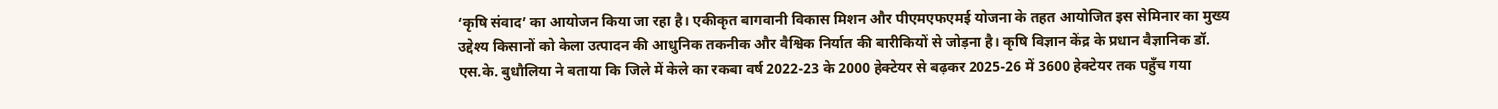‘कृषि संवाद’ का आयोजन किया जा रहा है। एकीकृत बागवानी विकास मिशन और पीएमएफएमई योजना के तहत आयोजित इस सेमिनार का मुख्य उद्देश्य किसानों को केला उत्पादन की आधुनिक तकनीक और वैश्विक निर्यात की बारीकियों से जोड़ना है। कृषि विज्ञान केंद्र के प्रधान वैज्ञानिक डॉ. एस.के. बुधौलिया ने बताया कि जिले में केले का रकबा वर्ष 2022-23 के 2000 हेक्टेयर से बढ़कर 2025-26 में 3600 हेक्टेयर तक पहुँच गया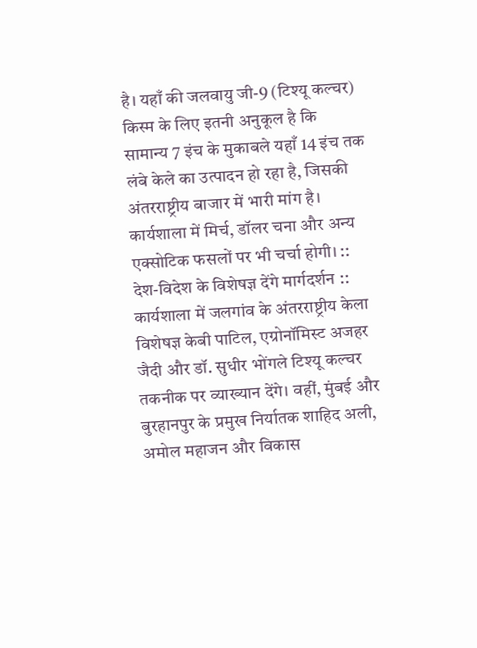है। यहाँ की जलवायु जी-9 (टिश्यू कल्चर) किस्म के लिए इतनी अनुकूल है कि सामान्य 7 इंच के मुकाबले यहाँ 14 इंच तक लंबे केले का उत्पादन हो रहा है, जिसकी अंतरराष्ट्रीय बाजार में भारी मांग है। कार्यशाला में मिर्च, डॉलर चना और अन्य एक्सोटिक फसलों पर भी चर्चा होगी। :: देश-विदेश के विशेषज्ञ देंगे मार्गदर्शन :: कार्यशाला में जलगांव के अंतरराष्ट्रीय केला विशेषज्ञ केबी पाटिल, एग्रोनॉमिस्ट अजहर जैदी और डॉ. सुधीर भोंगले टिश्यू कल्चर तकनीक पर व्याख्यान देंगे। वहीं, मुंबई और बुरहानपुर के प्रमुख निर्यातक शाहिद अली, अमोल महाजन और विकास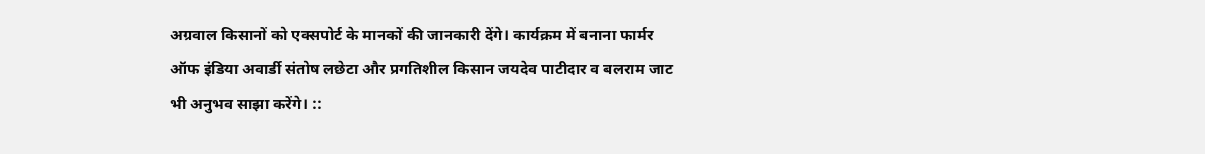अग्रवाल किसानों को एक्सपोर्ट के मानकों की जानकारी देंगे। कार्यक्रम में बनाना फार्मर ऑफ इंडिया अवार्डी संतोष लछेटा और प्रगतिशील किसान जयदेव पाटीदार व बलराम जाट भी अनुभव साझा करेंगे। ::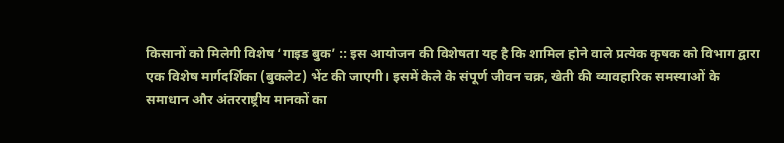किसानों को मिलेगी विशेष ‘गाइड बुक’ :: इस आयोजन की विशेषता यह है कि शामिल होने वाले प्रत्येक कृषक को विभाग द्वारा एक विशेष मार्गदर्शिका (बुकलेट) भेंट की जाएगी। इसमें केले के संपूर्ण जीवन चक्र, खेती की व्यावहारिक समस्याओं के समाधान और अंतरराष्ट्रीय मानकों का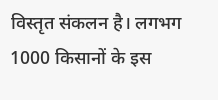विस्तृत संकलन है। लगभग 1000 किसानों के इस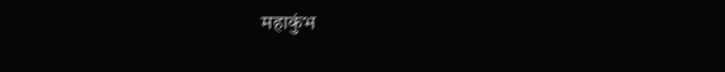महाकुंभ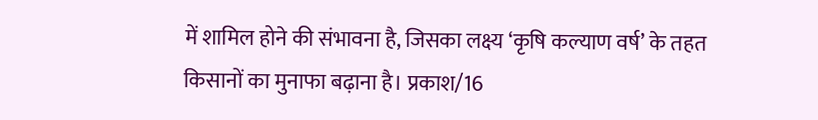में शामिल होने की संभावना है, जिसका लक्ष्य ‘कृषि कल्याण वर्ष’ के तहत किसानों का मुनाफा बढ़ाना है। प्रकाश/16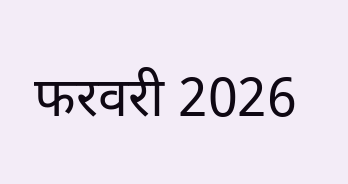फरवरी 2026